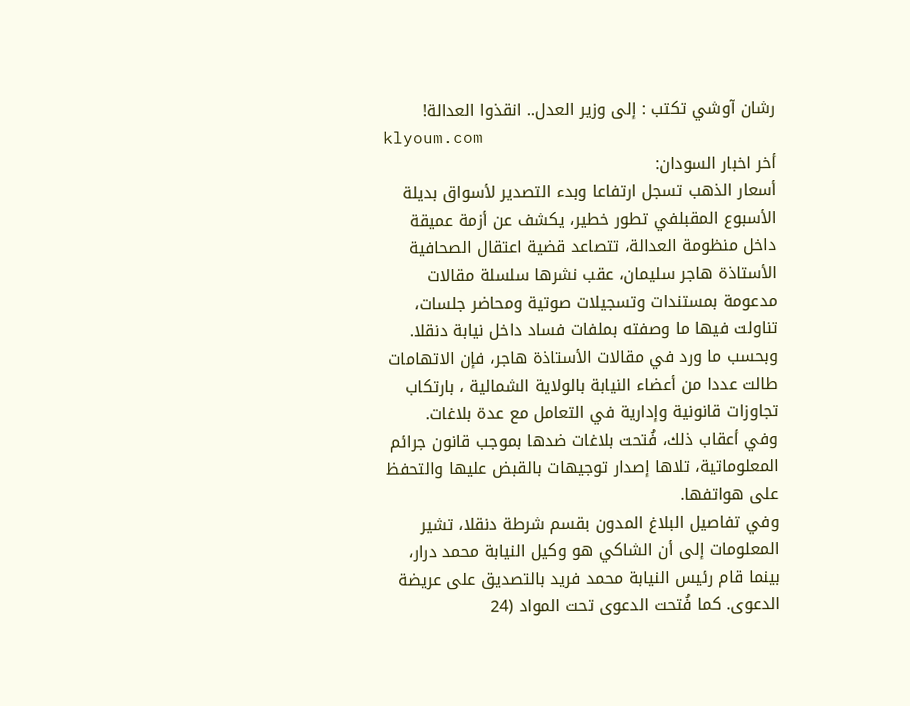رشان آوشي تكتب : إلى وزير العدل.. انقذوا العدالة!
klyoum.com
أخر اخبار السودان:
أسعار الذهب تسجل ارتفاعا وبدء التصدير لأسواق بديلة الأسبوع المقبلفي تطور خطير، يكشف عن أزمة عميقة داخل منظومة العدالة، تتصاعد قضية اعتقال الصحافية الأستاذة هاجر سليمان، عقب نشرها سلسلة مقالات مدعومة بمستندات وتسجيلات صوتية ومحاضر جلسات، تناولت فيها ما وصفته بملفات فساد داخل نيابة دنقلا.
وبحسب ما ورد في مقالات الأستاذة هاجر، فإن الاتهامات طالت عددا من أعضاء النيابة بالولاية الشمالية ، بارتكاب تجاوزات قانونية وإدارية في التعامل مع عدة بلاغات.
وفي أعقاب ذلك، فُتحت بلاغات ضدها بموجب قانون جرائم المعلوماتية، تلاها إصدار توجيهات بالقبض عليها والتحفظ على هواتفها.
وفي تفاصيل البلاغ المدون بقسم شرطة دنقلا، تشير المعلومات إلى أن الشاكي هو وكيل النيابة محمد درار، بينما قام رئيس النيابة محمد فريد بالتصديق على عريضة الدعوى. كما فُتحت الدعوى تحت المواد (24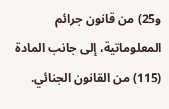و25) من قانون جرائم المعلوماتية، إلى جانب المادة (115) من القانون الجنائي.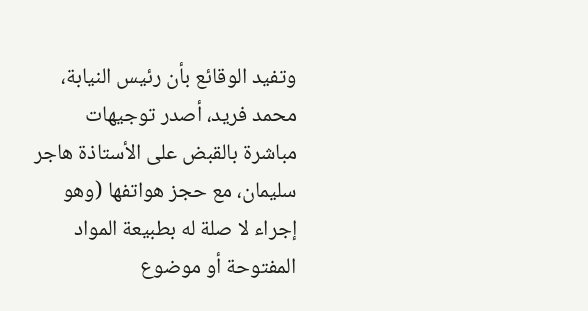وتفيد الوقائع بأن رئيس النيابة، محمد فريد، أصدر توجيهات مباشرة بالقبض على الأستاذة هاجر سليمان، مع حجز هواتفها (وهو إجراء لا صلة له بطبيعة المواد المفتوحة أو موضوع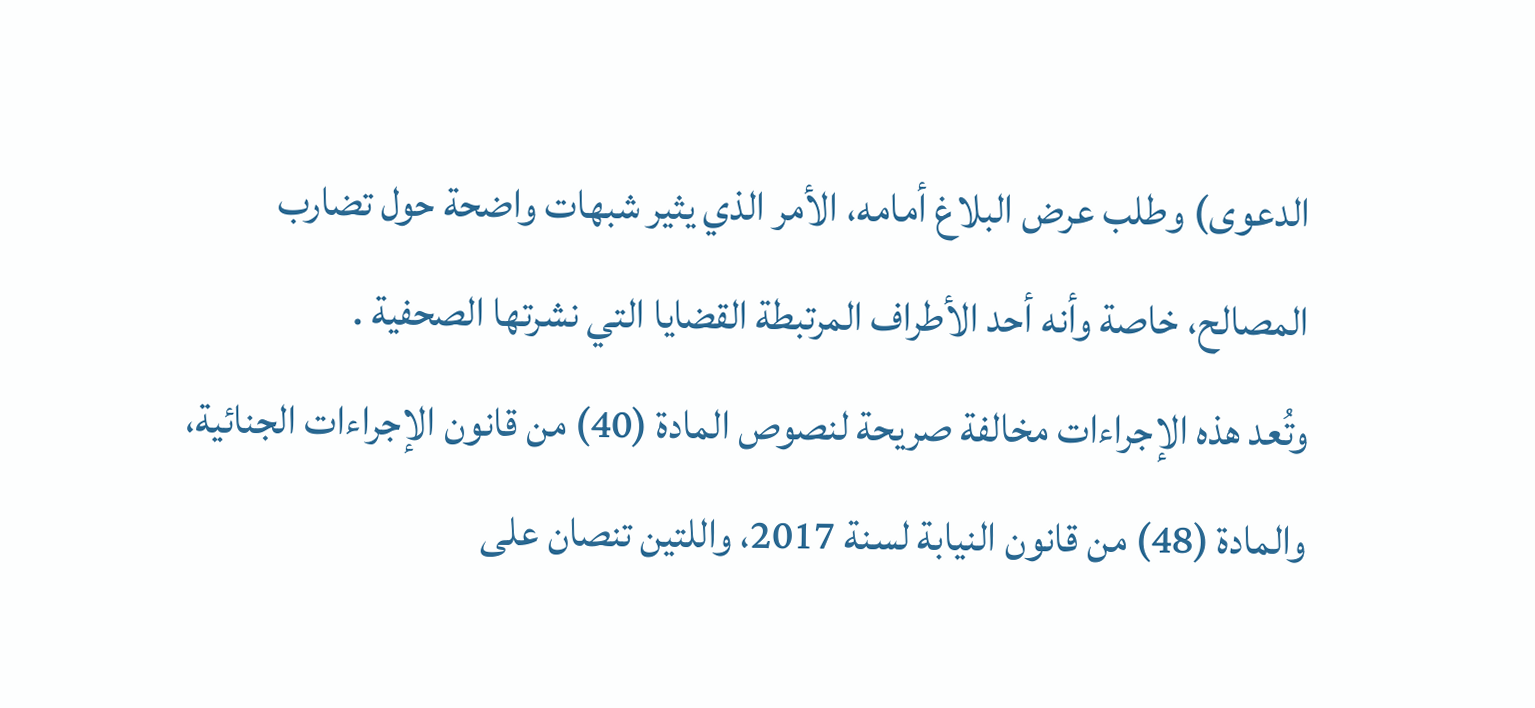الدعوى) وطلب عرض البلاغ أمامه، الأمر الذي يثير شبهات واضحة حول تضارب المصالح، خاصة وأنه أحد الأطراف المرتبطة القضايا التي نشرتها الصحفية .
وتُعد هذه الإجراءات مخالفة صريحة لنصوص المادة (40) من قانون الإجراءات الجنائية، والمادة (48) من قانون النيابة لسنة 2017، واللتين تنصان على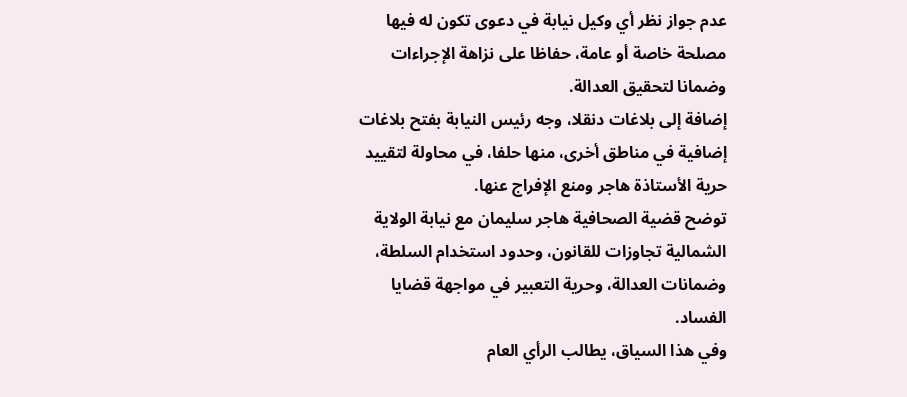عدم جواز نظر أي وكيل نيابة في دعوى تكون له فيها مصلحة خاصة أو عامة، حفاظا على نزاهة الإجراءات وضمانا لتحقيق العدالة.
إضافة إلى بلاغات دنقلا، وجه رئيس النيابة بفتح بلاغات إضافية في مناطق أخرى، منها حلفا، في محاولة لتقييد حرية الأستاذة هاجر ومنع الإفراج عنها.
توضح قضية الصحافية هاجر سليمان مع نيابة الولاية الشمالية تجاوزات للقانون، وحدود استخدام السلطة، وضمانات العدالة، وحرية التعبير في مواجهة قضايا الفساد.
وفي هذا السياق، يطالب الرأي العام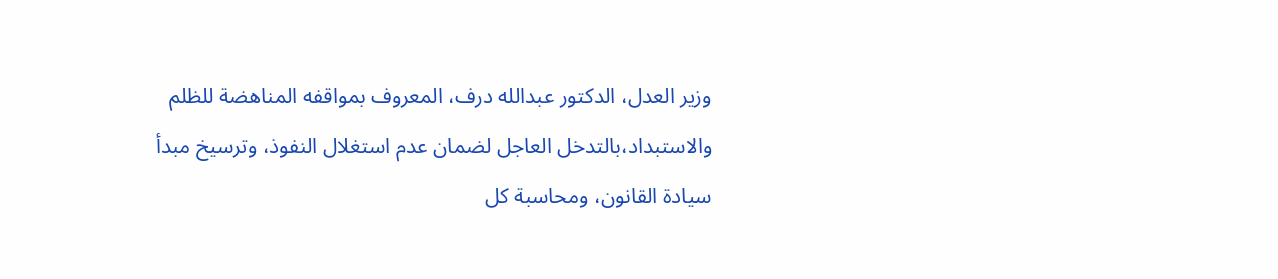وزير العدل، الدكتور عبدالله درف، المعروف بمواقفه المناهضة للظلم والاستبداد،بالتدخل العاجل لضمان عدم استغلال النفوذ، وترسيخ مبدأ سيادة القانون، ومحاسبة كل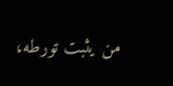من يثبت تورطه،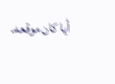أيا كان موقعه.